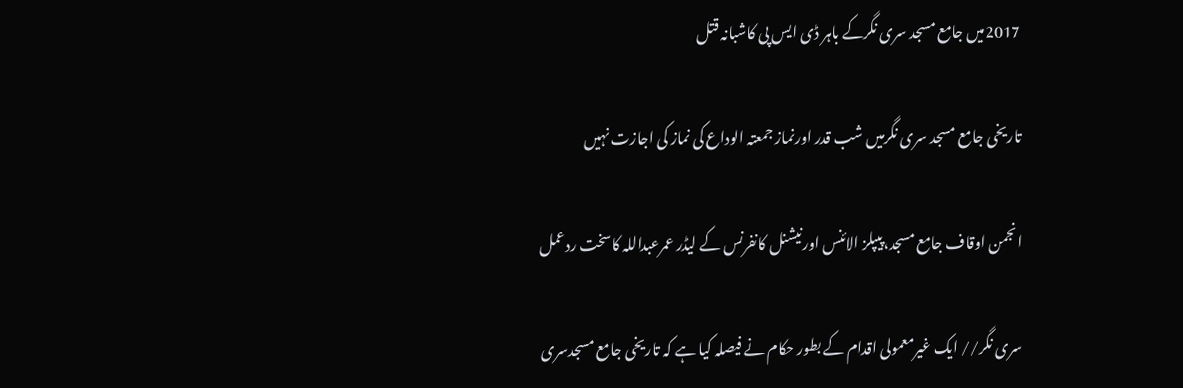2017میں جامع مسجد سری نگرکے باہر ڈی ایس پی کاشبانہ قتل

تاریخی جامع مسجد سری نگرمیں شب قدر اورنماز جمعتہ الوداع کی نماز کی اجازت نہیں

انجمن اوقاف جامع مسجد،پیپلز الائنس اورنیشنل کانفرنس کے لیڈر عمرعبداللہ کاسخت ردعمل

سری نگر// ایک غیرمعمولی اقدام کے بطور حکام نے فیصلہ کیا ہے کہ تاریخی جامع مسجدسری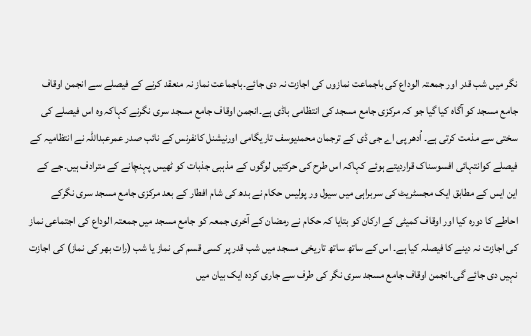نگر میں شب قدر اور جمعتہ الوداع کی باجماعت نمازوں کی اجازت نہ دی جائے۔باجماعت نماز نہ منعقد کرنے کے فیصلے سے انجمن اوقاف جامع مسجد کو آگاہ کیا گیا جو کہ مرکزی جامع مسجد کی انتظامی باڈی ہے۔انجمن اوقاف جامع مسجد سری نگرنے کہاکہ وہ اس فیصلے کی سختی سے مذمت کرتی ہے۔ اُدھر پی اے جی ڈی کے ترجمان محمدیوسف تاریگامی اورنیشنل کانفرنس کے نائب صدر عمرعبداللہ نے انتظامیہ کے فیصلے کوانتہائی افسوسناک قراردیتے ہوئے کہاکہ اس طرح کی حرکتیں لوگوں کے مذہبی جذبات کو ٹھیس پہنچانے کے مترادف ہیں۔جے کے این ایس کے مطابق ایک مجسٹریٹ کی سربراہی میں سیول ور پولیس حکام نے بدھ کی شام افطار کے بعد مرکزی جامع مسجد سری نگرکے احاطے کا دورہ کیا اور اوقاف کمیٹی کے ارکان کو بتایا کہ حکام نے رمضان کے آخری جمعہ کو جامع مسجد میں جمعتہ الوداع کی اجتماعی نماز کی اجازت نہ دینے کا فیصلہ کیا ہے۔ اس کے ساتھ ساتھ تاریخی مسجد میں شب قدر پر کسی قسم کی نماز یا شب (رات بھر کی نماز) کی اجازت نہیں دی جائے گی۔انجمن اوقاف جامع مسجد سری نگر کی طرف سے جاری کردہ ایک بیان میں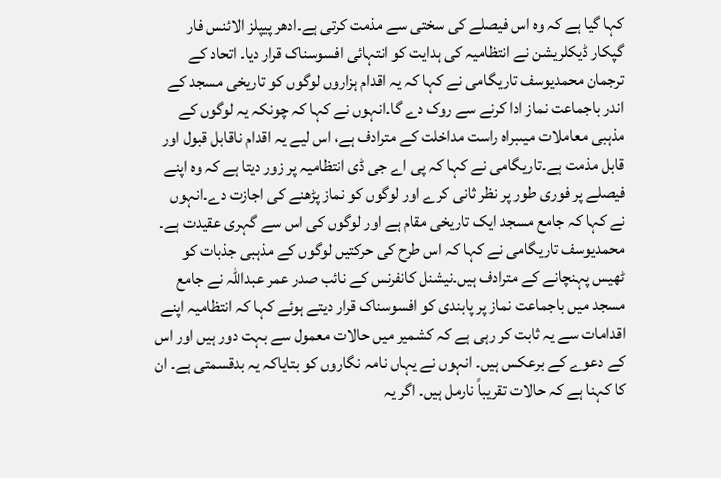کہا گیا ہے کہ وہ اس فیصلے کی سختی سے مذمت کرتی ہے۔ادھر پیپلز الائنس فار گپکار ڈیکلریشن نے انتظامیہ کی ہدایت کو انتہائی افسوسناک قرار دیا۔ اتحاد کے ترجمان محمدیوسف تاریگامی نے کہا کہ یہ اقدام ہزاروں لوگوں کو تاریخی مسجد کے اندر باجماعت نماز ادا کرنے سے روک دے گا۔انہوں نے کہا کہ چونکہ یہ لوگوں کے مذہبی معاملات میںبراہ راست مداخلت کے مترادف ہے، اس لیے یہ اقدام ناقابل قبول اور قابل مذمت ہے۔تاریگامی نے کہا کہ پی اے جی ڈی انتظامیہ پر زور دیتا ہے کہ وہ اپنے فیصلے پر فوری طور پر نظر ثانی کرے اور لوگوں کو نماز پڑھنے کی اجازت دے۔انہوں نے کہا کہ جامع مسجد ایک تاریخی مقام ہے اور لوگوں کی اس سے گہری عقیدت ہے۔ محمدیوسف تاریگامی نے کہا کہ اس طرح کی حرکتیں لوگوں کے مذہبی جذبات کو ٹھیس پہنچانے کے مترادف ہیں۔نیشنل کانفرنس کے نائب صدر عمر عبداللہ نے جامع مسجد میں باجماعت نماز پر پابندی کو افسوسناک قرار دیتے ہوئے کہا کہ انتظامیہ اپنے اقدامات سے یہ ثابت کر رہی ہے کہ کشمیر میں حالات معمول سے بہت دور ہیں اور اس کے دعوے کے برعکس ہیں۔ انہوں نے یہاں نامہ نگاروں کو بتایاکہ یہ بدقسمتی ہے۔ ان کا کہنا ہے کہ حالات تقریباً نارمل ہیں۔ اگر یہ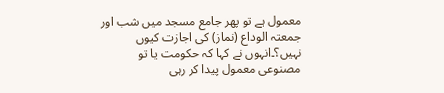معمول ہے تو پھر جامع مسجد میں شب اور جمعتہ الوداع (نماز) کی اجازت کیوں نہیں؟۔انہوں نے کہا کہ حکومت یا تو مصنوعی معمول پیدا کر رہی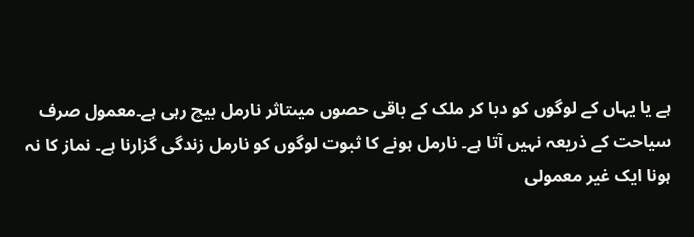ہے یا یہاں کے لوگوں کو دبا کر ملک کے باقی حصوں میںتاثر نارمل بیچ رہی ہے۔معمول صرف سیاحت کے ذریعہ نہیں آتا ہے۔ نارمل ہونے کا ثبوت لوگوں کو نارمل زندگی گزارنا ہے۔ نماز کا نہ ہونا ایک غیر معمولی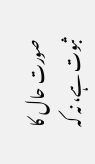صورت حال کا ثبوت ہے، نہ کہ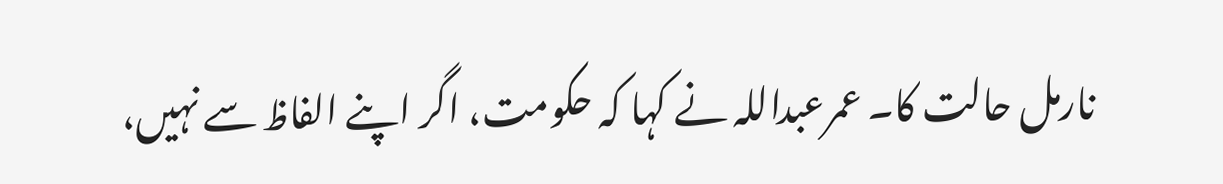نارمل حالت کا۔ عمرعبداللہ نے کہا کہ حکومت، اگر اپنے الفاظ سے نہیں،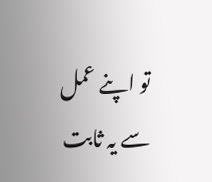تو اپنے عمل سے یہ ثابت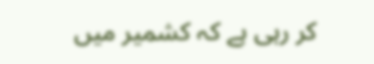کر رہی ہے کہ کشمیر میں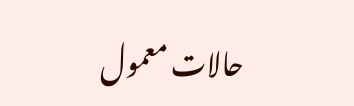حالات معمول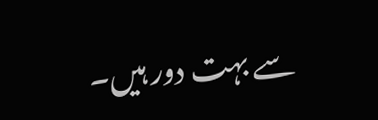سے بہت دور ہیں۔